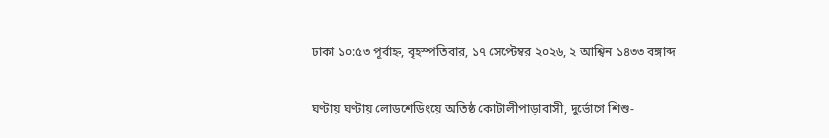ঢাকা ১০:৫৩ পূর্বাহ্ন, বৃহস্পতিবার, ১৭ সেপ্টেম্বর ২০২৬, ২ আশ্বিন ১৪৩৩ বঙ্গাব্দ

ঘণ্টায় ঘণ্টায় লোডশেডিংয়ে অতিষ্ঠ কোটালীপাড়াবাসী, দুর্ভোগে শিশু-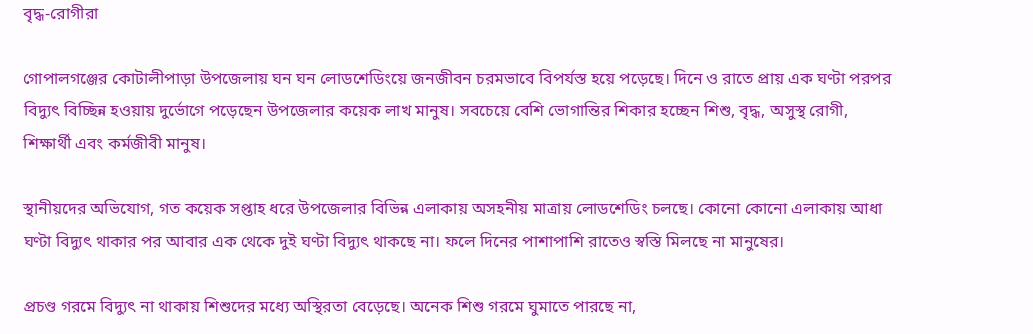বৃদ্ধ-রোগীরা

গোপালগঞ্জের কোটালীপাড়া উপজেলায় ঘন ঘন লোডশেডিংয়ে জনজীবন চরমভাবে বিপর্যস্ত হয়ে পড়েছে। দিনে ও রাতে প্রায় এক ঘণ্টা পরপর বিদ্যুৎ বিচ্ছিন্ন হওয়ায় দুর্ভোগে পড়েছেন উপজেলার কয়েক লাখ মানুষ। সবচেয়ে বেশি ভোগান্তির শিকার হচ্ছেন শিশু, বৃদ্ধ, অসুস্থ রোগী, শিক্ষার্থী এবং কর্মজীবী মানুষ।

স্থানীয়দের অভিযোগ, গত কয়েক সপ্তাহ ধরে উপজেলার বিভিন্ন এলাকায় অসহনীয় মাত্রায় লোডশেডিং চলছে। কোনো কোনো এলাকায় আধা ঘণ্টা বিদ্যুৎ থাকার পর আবার এক থেকে দুই ঘণ্টা বিদ্যুৎ থাকছে না। ফলে দিনের পাশাপাশি রাতেও স্বস্তি মিলছে না মানুষের।

প্রচণ্ড গরমে বিদ্যুৎ না থাকায় শিশুদের মধ্যে অস্থিরতা বেড়েছে। অনেক শিশু গরমে ঘুমাতে পারছে না,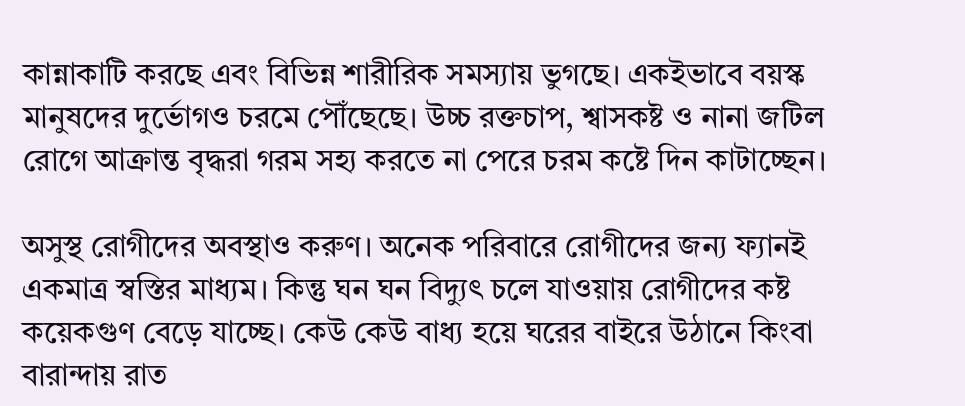কান্নাকাটি করছে এবং বিভিন্ন শারীরিক সমস্যায় ভুগছে। একইভাবে বয়স্ক মানুষদের দুর্ভোগও চরমে পৌঁছেছে। উচ্চ রক্তচাপ, শ্বাসকষ্ট ও নানা জটিল রোগে আক্রান্ত বৃদ্ধরা গরম সহ্য করতে না পেরে চরম কষ্টে দিন কাটাচ্ছেন।

অসুস্থ রোগীদের অবস্থাও করুণ। অনেক পরিবারে রোগীদের জন্য ফ্যানই একমাত্র স্বস্তির মাধ্যম। কিন্তু ঘন ঘন বিদ্যুৎ চলে যাওয়ায় রোগীদের কষ্ট কয়েকগুণ বেড়ে যাচ্ছে। কেউ কেউ বাধ্য হয়ে ঘরের বাইরে উঠানে কিংবা বারান্দায় রাত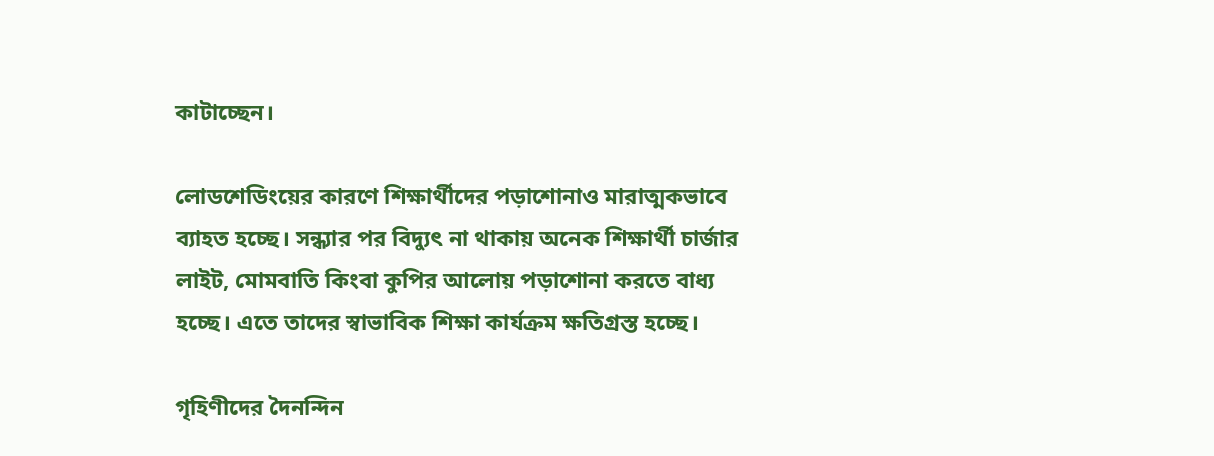কাটাচ্ছেন।

লোডশেডিংয়ের কারণে শিক্ষার্থীদের পড়াশোনাও মারাত্মকভাবে ব্যাহত হচ্ছে। সন্ধ্যার পর বিদ্যুৎ না থাকায় অনেক শিক্ষার্থী চার্জার লাইট, মোমবাতি কিংবা কুপির আলোয় পড়াশোনা করতে বাধ্য হচ্ছে। এতে তাদের স্বাভাবিক শিক্ষা কার্যক্রম ক্ষতিগ্রস্ত হচ্ছে।

গৃহিণীদের দৈনন্দিন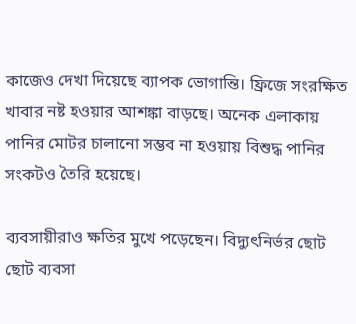কাজেও দেখা দিয়েছে ব্যাপক ভোগান্তি। ফ্রিজে সংরক্ষিত খাবার নষ্ট হওয়ার আশঙ্কা বাড়ছে। অনেক এলাকায় পানির মোটর চালানো সম্ভব না হওয়ায় বিশুদ্ধ পানির সংকটও তৈরি হয়েছে।

ব্যবসায়ীরাও ক্ষতির মুখে পড়েছেন। বিদ্যুৎনির্ভর ছোট ছোট ব্যবসা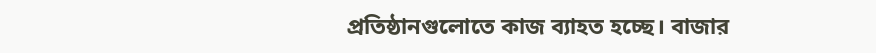প্রতিষ্ঠানগুলোতে কাজ ব্যাহত হচ্ছে। বাজার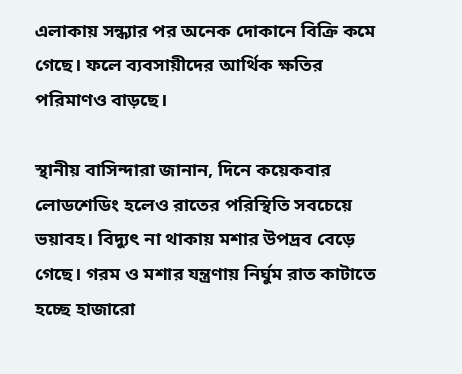এলাকায় সন্ধ্যার পর অনেক দোকানে বিক্রি কমে গেছে। ফলে ব্যবসায়ীদের আর্থিক ক্ষতির পরিমাণও বাড়ছে।

স্থানীয় বাসিন্দারা জানান, দিনে কয়েকবার লোডশেডিং হলেও রাতের পরিস্থিতি সবচেয়ে ভয়াবহ। বিদ্যুৎ না থাকায় মশার উপদ্রব বেড়ে গেছে। গরম ও মশার যন্ত্রণায় নির্ঘুম রাত কাটাতে হচ্ছে হাজারো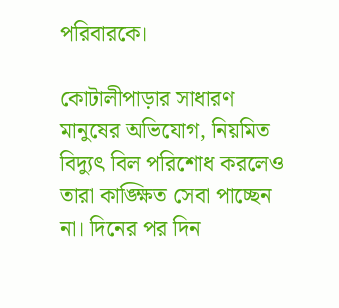পরিবারকে।

কোটালীপাড়ার সাধারণ মানুষের অভিযোগ, নিয়মিত বিদ্যুৎ বিল পরিশোধ করলেও তারা কাঙ্ক্ষিত সেবা পাচ্ছেন না। দিনের পর দিন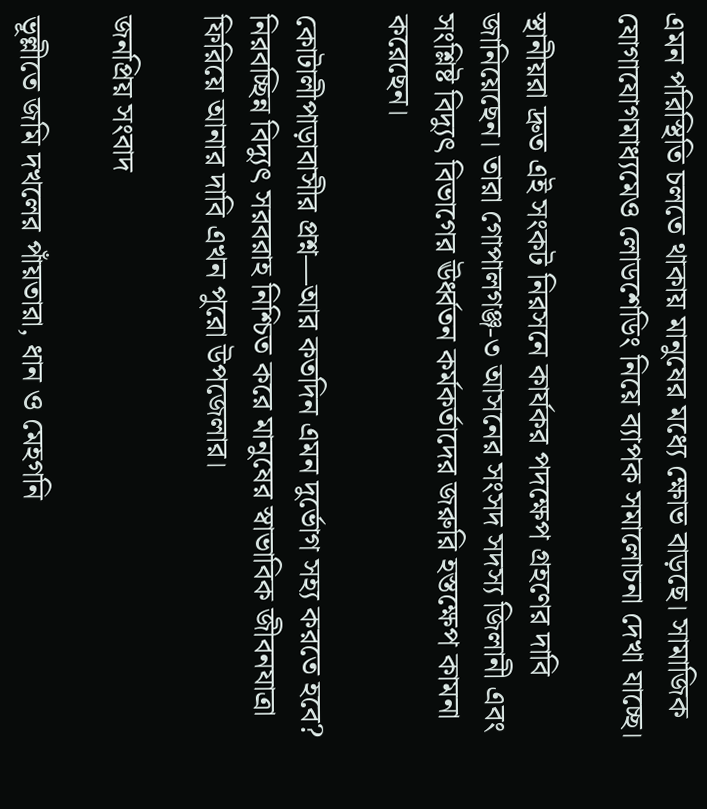এমন পরিস্থিতি চলতে থাকায় মানুষের মধ্যে ক্ষোভ বাড়ছে। সামাজিক যোগাযোগমাধ্যমেও লোডশেডিং নিয়ে ব্যাপক সমালোচনা দেখা যাচ্ছে।

স্থানীয়রা দ্রুত এই সংকট নিরসনে কার্যকর পদক্ষেপ গ্রহণের দাবি জানিয়েছেন। তারা গোপালগঞ্জ-৩ আসনের সংসদ সদস্য জিলানী এবং সংশ্লিষ্ট বিদ্যুৎ বিভাগের ঊর্ধ্বতন কর্মকর্তাদের জরুরি হস্তক্ষেপ কামনা করেছেন।

কোটালীপাড়াবাসীর প্রশ্ন—আর কতদিন এমন দুর্ভোগ সহ্য করতে হবে? নিরবচ্ছিন্ন বিদ্যুৎ সরবরাহ নিশ্চিত করে মানুষের স্বাভাবিক জীবনযাত্রা ফিরিয়ে আনার দাবি এখন পুরো উপজেলার।

জনপ্রিয় সংবাদ

ভূল্লীতে জমি দখলের পাঁয়তারা, ধান ও মেহগনি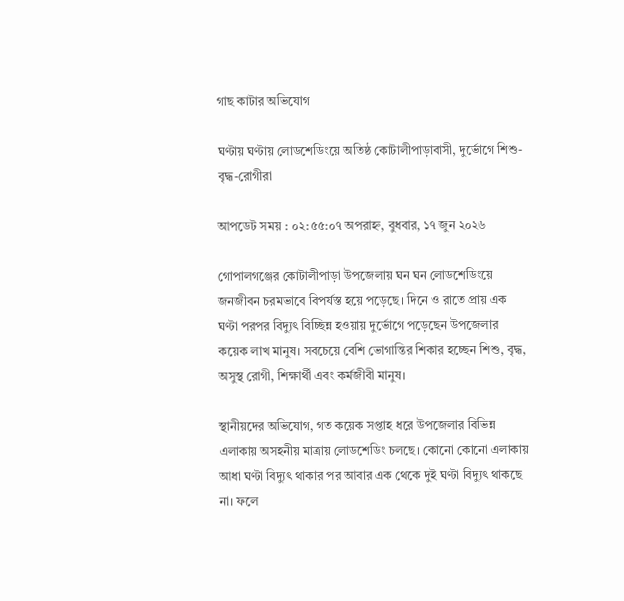গাছ কাটার অভিযোগ

ঘণ্টায় ঘণ্টায় লোডশেডিংয়ে অতিষ্ঠ কোটালীপাড়াবাসী, দুর্ভোগে শিশু-বৃদ্ধ-রোগীরা

আপডেট সময় : ০২:৫৫:০৭ অপরাহ্ন, বুধবার, ১৭ জুন ২০২৬

গোপালগঞ্জের কোটালীপাড়া উপজেলায় ঘন ঘন লোডশেডিংয়ে জনজীবন চরমভাবে বিপর্যস্ত হয়ে পড়েছে। দিনে ও রাতে প্রায় এক ঘণ্টা পরপর বিদ্যুৎ বিচ্ছিন্ন হওয়ায় দুর্ভোগে পড়েছেন উপজেলার কয়েক লাখ মানুষ। সবচেয়ে বেশি ভোগান্তির শিকার হচ্ছেন শিশু, বৃদ্ধ, অসুস্থ রোগী, শিক্ষার্থী এবং কর্মজীবী মানুষ।

স্থানীয়দের অভিযোগ, গত কয়েক সপ্তাহ ধরে উপজেলার বিভিন্ন এলাকায় অসহনীয় মাত্রায় লোডশেডিং চলছে। কোনো কোনো এলাকায় আধা ঘণ্টা বিদ্যুৎ থাকার পর আবার এক থেকে দুই ঘণ্টা বিদ্যুৎ থাকছে না। ফলে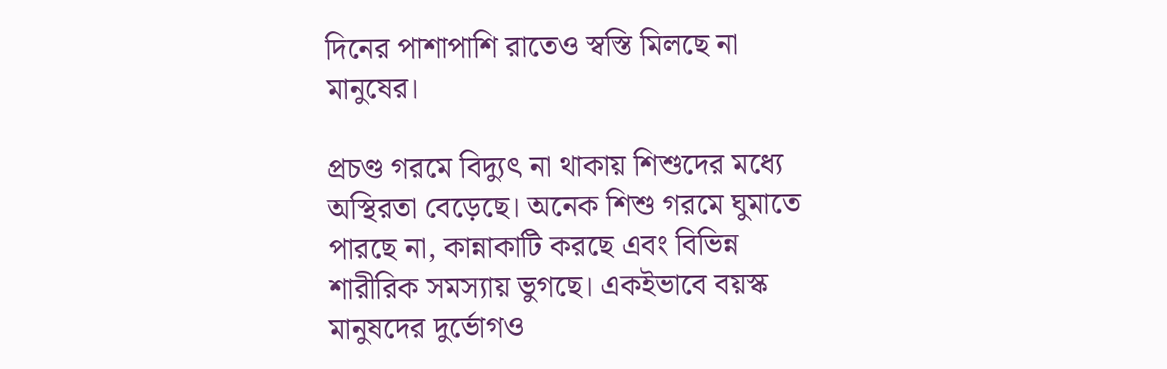দিনের পাশাপাশি রাতেও স্বস্তি মিলছে না মানুষের।

প্রচণ্ড গরমে বিদ্যুৎ না থাকায় শিশুদের মধ্যে অস্থিরতা বেড়েছে। অনেক শিশু গরমে ঘুমাতে পারছে না, কান্নাকাটি করছে এবং বিভিন্ন শারীরিক সমস্যায় ভুগছে। একইভাবে বয়স্ক মানুষদের দুর্ভোগও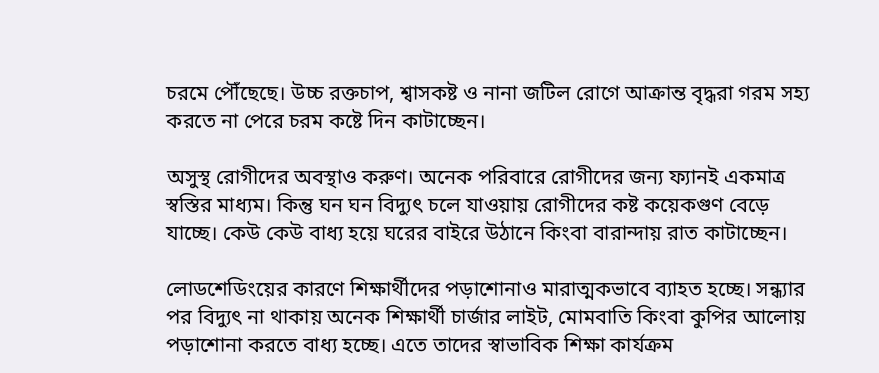চরমে পৌঁছেছে। উচ্চ রক্তচাপ, শ্বাসকষ্ট ও নানা জটিল রোগে আক্রান্ত বৃদ্ধরা গরম সহ্য করতে না পেরে চরম কষ্টে দিন কাটাচ্ছেন।

অসুস্থ রোগীদের অবস্থাও করুণ। অনেক পরিবারে রোগীদের জন্য ফ্যানই একমাত্র স্বস্তির মাধ্যম। কিন্তু ঘন ঘন বিদ্যুৎ চলে যাওয়ায় রোগীদের কষ্ট কয়েকগুণ বেড়ে যাচ্ছে। কেউ কেউ বাধ্য হয়ে ঘরের বাইরে উঠানে কিংবা বারান্দায় রাত কাটাচ্ছেন।

লোডশেডিংয়ের কারণে শিক্ষার্থীদের পড়াশোনাও মারাত্মকভাবে ব্যাহত হচ্ছে। সন্ধ্যার পর বিদ্যুৎ না থাকায় অনেক শিক্ষার্থী চার্জার লাইট, মোমবাতি কিংবা কুপির আলোয় পড়াশোনা করতে বাধ্য হচ্ছে। এতে তাদের স্বাভাবিক শিক্ষা কার্যক্রম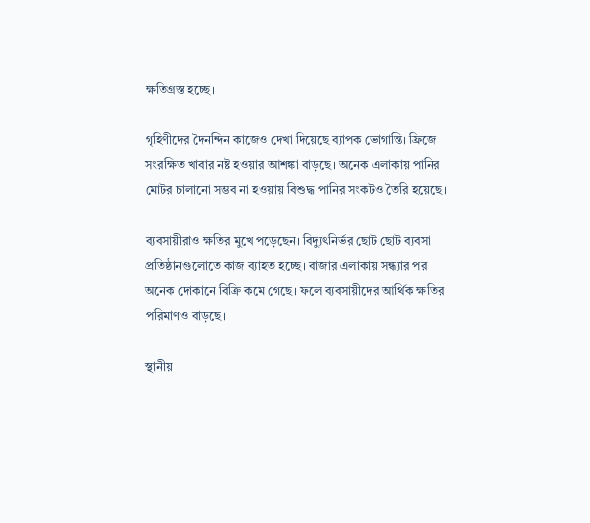ক্ষতিগ্রস্ত হচ্ছে।

গৃহিণীদের দৈনন্দিন কাজেও দেখা দিয়েছে ব্যাপক ভোগান্তি। ফ্রিজে সংরক্ষিত খাবার নষ্ট হওয়ার আশঙ্কা বাড়ছে। অনেক এলাকায় পানির মোটর চালানো সম্ভব না হওয়ায় বিশুদ্ধ পানির সংকটও তৈরি হয়েছে।

ব্যবসায়ীরাও ক্ষতির মুখে পড়েছেন। বিদ্যুৎনির্ভর ছোট ছোট ব্যবসা প্রতিষ্ঠানগুলোতে কাজ ব্যাহত হচ্ছে। বাজার এলাকায় সন্ধ্যার পর অনেক দোকানে বিক্রি কমে গেছে। ফলে ব্যবসায়ীদের আর্থিক ক্ষতির পরিমাণও বাড়ছে।

স্থানীয়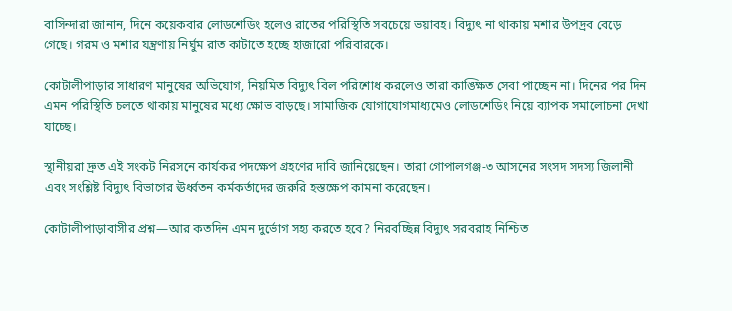বাসিন্দারা জানান, দিনে কয়েকবার লোডশেডিং হলেও রাতের পরিস্থিতি সবচেয়ে ভয়াবহ। বিদ্যুৎ না থাকায় মশার উপদ্রব বেড়ে গেছে। গরম ও মশার যন্ত্রণায় নির্ঘুম রাত কাটাতে হচ্ছে হাজারো পরিবারকে।

কোটালীপাড়ার সাধারণ মানুষের অভিযোগ, নিয়মিত বিদ্যুৎ বিল পরিশোধ করলেও তারা কাঙ্ক্ষিত সেবা পাচ্ছেন না। দিনের পর দিন এমন পরিস্থিতি চলতে থাকায় মানুষের মধ্যে ক্ষোভ বাড়ছে। সামাজিক যোগাযোগমাধ্যমেও লোডশেডিং নিয়ে ব্যাপক সমালোচনা দেখা যাচ্ছে।

স্থানীয়রা দ্রুত এই সংকট নিরসনে কার্যকর পদক্ষেপ গ্রহণের দাবি জানিয়েছেন। তারা গোপালগঞ্জ-৩ আসনের সংসদ সদস্য জিলানী এবং সংশ্লিষ্ট বিদ্যুৎ বিভাগের ঊর্ধ্বতন কর্মকর্তাদের জরুরি হস্তক্ষেপ কামনা করেছেন।

কোটালীপাড়াবাসীর প্রশ্ন—আর কতদিন এমন দুর্ভোগ সহ্য করতে হবে? নিরবচ্ছিন্ন বিদ্যুৎ সরবরাহ নিশ্চিত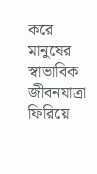করে মানুষের স্বাভাবিক জীবনযাত্রা ফিরিয়ে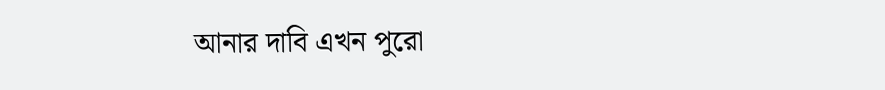আনার দাবি এখন পুরো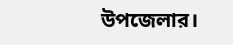উপজেলার।